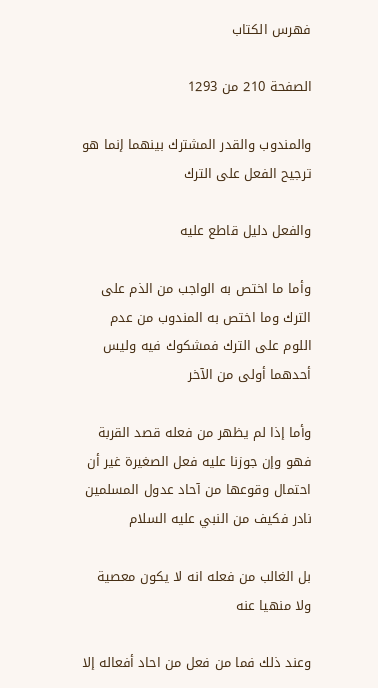فهرس الكتاب

الصفحة 210 من 1293

والمندوب والقدر المشترك بينهما إنما هو ترجيح الفعل على الترك

والفعل دليل قاطع عليه

وأما ما اختص به الواجب من الذم على الترك وما اختص به المندوب من عدم اللوم على الترك فمشكوك فيه وليس أحدهما أولى من الآخر

وأما إذا لم يظهر من فعله قصد القربة فهو وإن جوزنا عليه فعل الصغيرة غير أن احتمال وقوعها من آحاد عدول المسلمين نادر فكيف من النبي عليه السلام

بل الغالب من فعله انه لا يكون معصية ولا منهيا عنه

وعند ذلك فما من فعل من احاد أفعاله إلا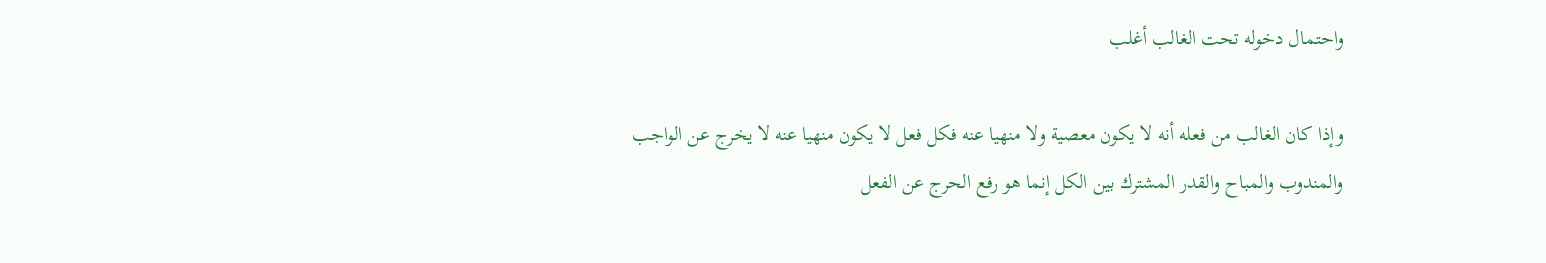واحتمال دخوله تحت الغالب أغلب

وإذا كان الغالب من فعله أنه لا يكون معصية ولا منهيا عنه فكل فعل لا يكون منهيا عنه لا يخرج عن الواجب والمندوب والمباح والقدر المشترك بين الكل إنما هو رفع الحرج عن الفعل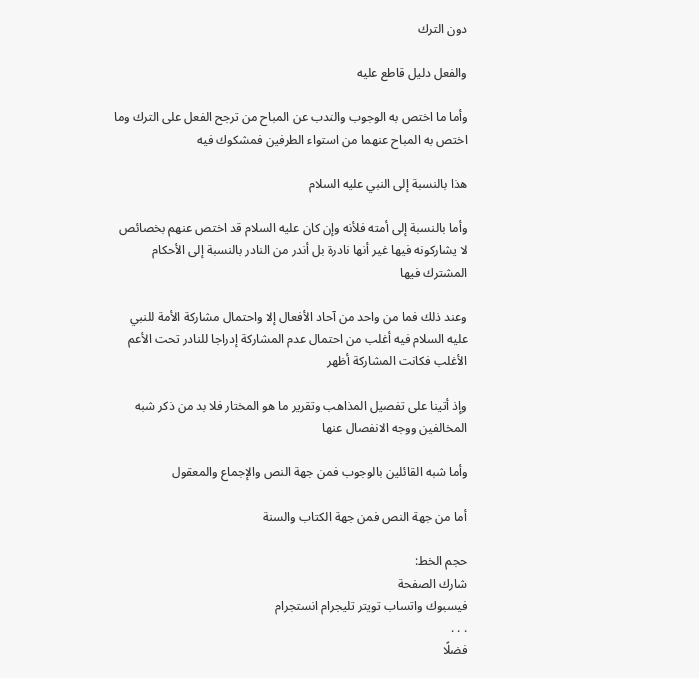دون الترك

والفعل دليل قاطع عليه

وأما ما اختص به الوجوب والندب عن المباح من ترجح الفعل على الترك وما اختص به المباح عنهما من استواء الطرفين فمشكوك فيه

هذا بالنسبة إلى النبي عليه السلام

وأما بالنسبة إلى أمته فلأنه وإن كان عليه السلام قد اختص عنهم بخصائص لا يشاركونه فيها غير أنها نادرة بل أندر من النادر بالنسبة إلى الأحكام المشترك فيها

وعند ذلك فما من واحد من آحاد الأفعال إلا واحتمال مشاركة الأمة للنبي عليه السلام فيه أغلب من احتمال عدم المشاركة إدراجا للنادر تحت الأعم الأغلب فكانت المشاركة أظهر

وإذ أتينا على تفصيل المذاهب وتقرير ما هو المختار فلا بد من ذكر شبه المخالفين ووجه الانفصال عنها

وأما شبه القائلين بالوجوب فمن جهة النص والإجماع والمعقول

أما من جهة النص فمن جهة الكتاب والسنة

حجم الخط:
شارك الصفحة
فيسبوك واتساب تويتر تليجرام انستجرام
. . .
فضلًا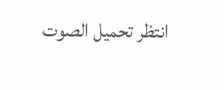انتظر تحميل الصوت